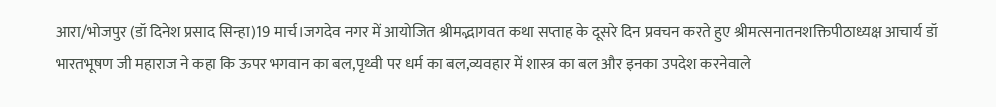आरा/भोजपुर (डॉ दिनेश प्रसाद सिन्हा)19 मार्च।जगदेव नगर में आयोजित श्रीमद्भागवत कथा सप्ताह के दूसरे दिन प्रवचन करते हुए श्रीमत्सनातनशक्तिपीठाध्यक्ष आचार्य डॉ भारतभूषण जी महाराज ने कहा कि ऊपर भगवान का बल,पृथ्वी पर धर्म का बल,व्यवहार में शास्त्र का बल और इनका उपदेश करनेवाले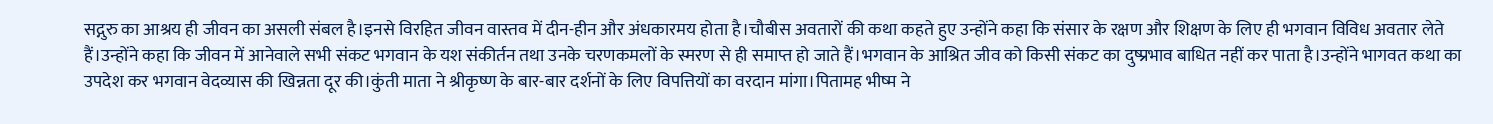सद्गुरु का आश्रय ही जीवन का असली संबल है।इनसे विरहित जीवन वास्तव में दीन-हीन और अंधकारमय होता है।चौबीस अवतारों की कथा कहते हुए उन्होंने कहा कि संसार के रक्षण और शिक्षण के लिए ही भगवान विविध अवतार लेते हैं।उन्होंने कहा कि जीवन में आनेवाले सभी संकट भगवान के यश संकीर्तन तथा उनके चरणकमलों के स्मरण से ही समाप्त हो जाते हैं।भगवान के आश्रित जीव को किसी संकट का दुष्प्रभाव बाधित नहीं कर पाता है।उन्होंने भागवत कथा का उपदेश कर भगवान वेदव्यास की खिन्नता दूर की।कुंती माता ने श्रीकृष्ण के बार-बार दर्शनों के लिए विपत्तियों का वरदान मांगा।पितामह भीष्म ने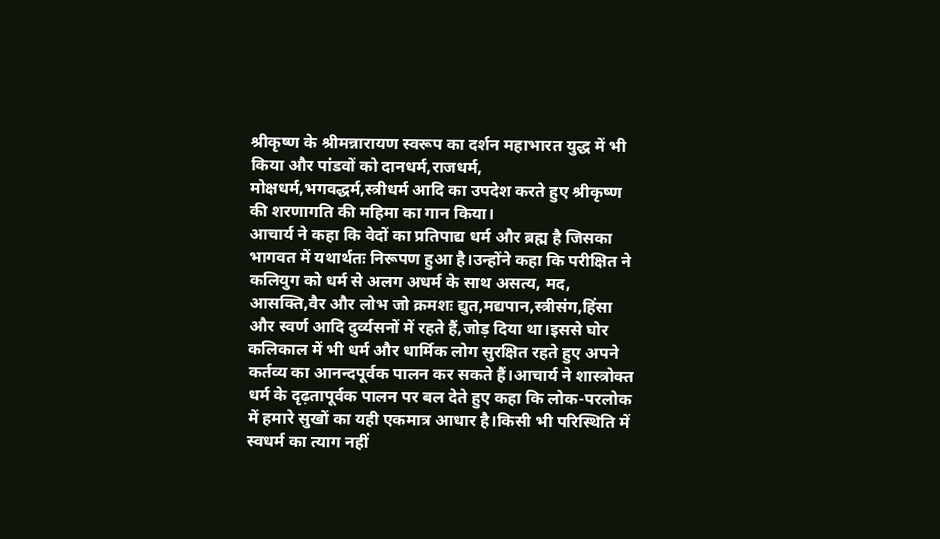श्रीकृष्ण के श्रीमन्नारायण स्वरूप का दर्शन महाभारत युद्ध में भी किया और पांडवों को दानधर्म,राजधर्म, मोक्षधर्म,भगवद्धर्म,स्त्रीधर्म आदि का उपदेश करते हुए श्रीकृष्ण की शरणागति की महिमा का गान किया।
आचार्य ने कहा कि वेदों का प्रतिपाद्य धर्म और ब्रह्म है जिसका भागवत में यथार्थतः निरूपण हुआ है।उन्होंने कहा कि परीक्षित ने कलियुग को धर्म से अलग अधर्म के साथ असत्य, मद, आसक्ति,वैर और लोभ जो क्रमशः द्युत,मद्यपान,स्त्रीसंग,हिंसा और स्वर्ण आदि दुर्व्यसनों में रहते हैं,जोड़ दिया था।इससे घोर कलिकाल में भी धर्म और धार्मिक लोग सुरक्षित रहते हुए अपने कर्तव्य का आनन्दपूर्वक पालन कर सकते हैं।आचार्य ने शास्त्रोक्त धर्म के दृढ़तापूर्वक पालन पर बल देते हुए कहा कि लोक-परलोक में हमारे सुखों का यही एकमात्र आधार है।किसी भी परिस्थिति में स्वधर्म का त्याग नहीं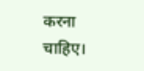करना चाहिए।